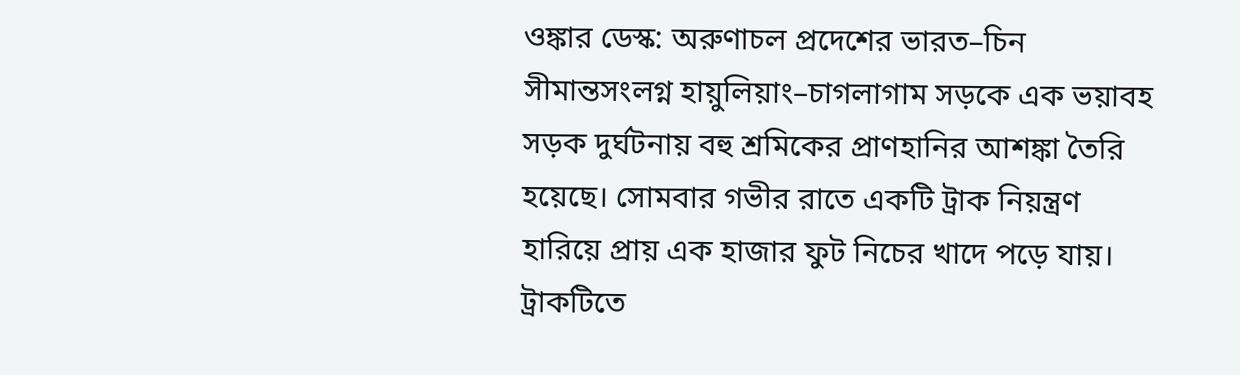ওঙ্কার ডেস্ক: অরুণাচল প্রদেশের ভারত–চিন সীমান্তসংলগ্ন হায়ুলিয়াং–চাগলাগাম সড়কে এক ভয়াবহ সড়ক দুর্ঘটনায় বহু শ্রমিকের প্রাণহানির আশঙ্কা তৈরি হয়েছে। সোমবার গভীর রাতে একটি ট্রাক নিয়ন্ত্রণ হারিয়ে প্রায় এক হাজার ফুট নিচের খাদে পড়ে যায়। ট্রাকটিতে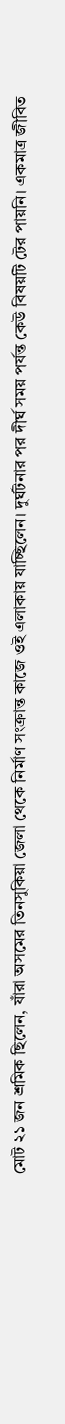মোট ২১ জন শ্রমিক ছিলেন, যাঁরা অসমের তিনসুকিয়া জেলা থেকে নির্মাণ সংক্রান্ত কাজে ওই এলাকায় যাচ্ছিলেন। দুর্ঘটনার পর দীর্ঘ সময় পর্যন্ত কেউ বিষয়টি টের পায়নি। একমাত্র জীবিত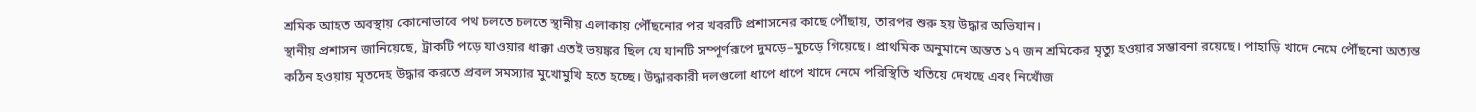শ্রমিক আহত অবস্থায় কোনোভাবে পথ চলতে চলতে স্থানীয় এলাকায় পৌঁছনোর পর খবরটি প্রশাসনের কাছে পৌঁছায়, তারপর শুরু হয় উদ্ধার অভিযান।
স্থানীয় প্রশাসন জানিয়েছে, ট্রাকটি পড়ে যাওয়ার ধাক্কা এতই ভয়ঙ্কর ছিল যে যানটি সম্পূর্ণরূপে দুমড়ে–মুচড়ে গিয়েছে। প্রাথমিক অনুমানে অন্তত ১৭ জন শ্রমিকের মৃত্যু হওয়ার সম্ভাবনা রয়েছে। পাহাড়ি খাদে নেমে পৌঁছনো অত্যন্ত কঠিন হওয়ায় মৃতদেহ উদ্ধার করতে প্রবল সমস্যার মুখোমুখি হতে হচ্ছে। উদ্ধারকারী দলগুলো ধাপে ধাপে খাদে নেমে পরিস্থিতি খতিয়ে দেখছে এবং নিখোঁজ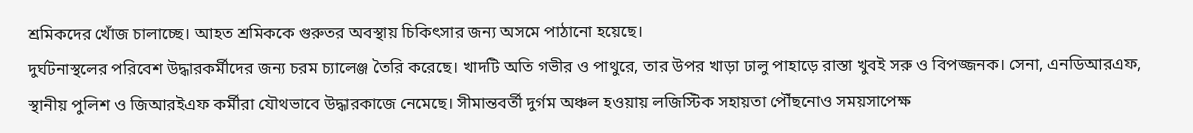শ্রমিকদের খোঁজ চালাচ্ছে। আহত শ্রমিককে গুরুতর অবস্থায় চিকিৎসার জন্য অসমে পাঠানো হয়েছে।
দুর্ঘটনাস্থলের পরিবেশ উদ্ধারকর্মীদের জন্য চরম চ্যালেঞ্জ তৈরি করেছে। খাদটি অতি গভীর ও পাথুরে, তার উপর খাড়া ঢালু পাহাড়ে রাস্তা খুবই সরু ও বিপজ্জনক। সেনা, এনডিআরএফ, স্থানীয় পুলিশ ও জিআরইএফ কর্মীরা যৌথভাবে উদ্ধারকাজে নেমেছে। সীমান্তবর্তী দুর্গম অঞ্চল হওয়ায় লজিস্টিক সহায়তা পৌঁছনোও সময়সাপেক্ষ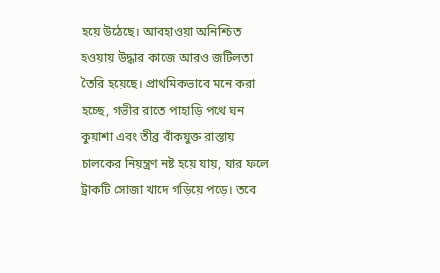হয়ে উঠেছে। আবহাওয়া অনিশ্চিত হওয়ায় উদ্ধার কাজে আরও জটিলতা তৈরি হয়েছে। প্রাথমিকভাবে মনে করা হচ্ছে, গভীর রাতে পাহাড়ি পথে ঘন কুয়াশা এবং তীব্র বাঁকযুক্ত রাস্তায় চালকের নিয়ন্ত্রণ নষ্ট হয়ে যায়, যার ফলে ট্রাকটি সোজা খাদে গড়িয়ে পড়ে। তবে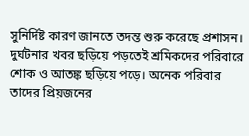সুনির্দিষ্ট কারণ জানতে তদন্ত শুরু করেছে প্রশাসন।
দুর্ঘটনার খবর ছড়িয়ে পড়তেই শ্রমিকদের পরিবারে শোক ও আতঙ্ক ছড়িয়ে পড়ে। অনেক পরিবার তাদের প্রিয়জনের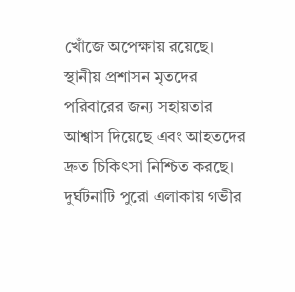খোঁজে অপেক্ষায় রয়েছে। স্থানীয় প্রশাসন মৃতদের পরিবারের জন্য সহায়তার আশ্বাস দিয়েছে এবং আহতদের দ্রুত চিকিৎসা নিশ্চিত করছে। দুর্ঘটনাটি পুরো এলাকায় গভীর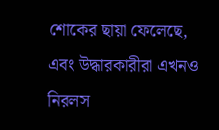শোকের ছায়া ফেলেছে, এবং উদ্ধারকারীরা এখনও নিরলস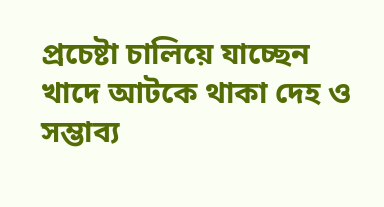প্রচেষ্টা চালিয়ে যাচ্ছেন খাদে আটকে থাকা দেহ ও সম্ভাব্য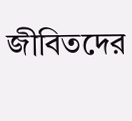জীবিতদের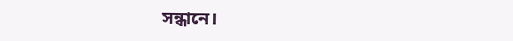সন্ধানে।